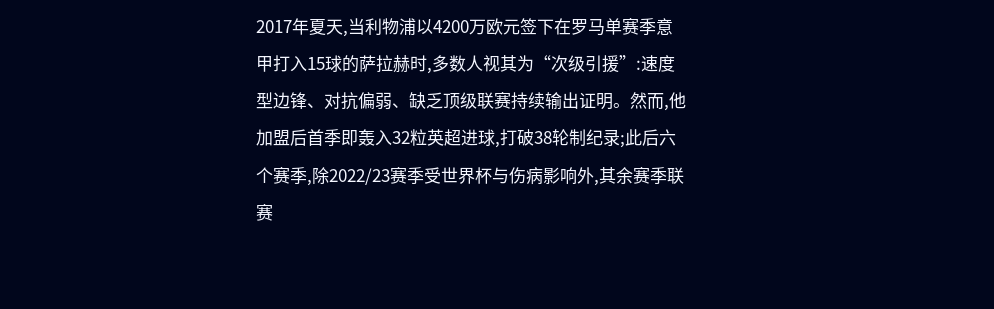2017年夏天,当利物浦以4200万欧元签下在罗马单赛季意甲打入15球的萨拉赫时,多数人视其为“次级引援”:速度型边锋、对抗偏弱、缺乏顶级联赛持续输出证明。然而,他加盟后首季即轰入32粒英超进球,打破38轮制纪录;此后六个赛季,除2022/23赛季受世界杯与伤病影响外,其余赛季联赛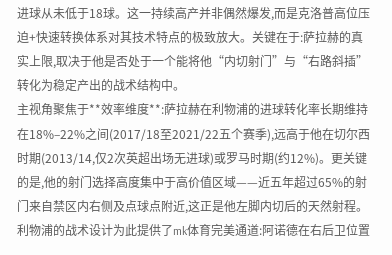进球从未低于18球。这一持续高产并非偶然爆发,而是克洛普高位压迫+快速转换体系对其技术特点的极致放大。关键在于:萨拉赫的真实上限,取决于他是否处于一个能将他“内切射门”与“右路斜插”转化为稳定产出的战术结构中。
主视角聚焦于**效率维度**:萨拉赫在利物浦的进球转化率长期维持在18%–22%之间(2017/18至2021/22五个赛季),远高于他在切尔西时期(2013/14,仅2次英超出场无进球)或罗马时期(约12%)。更关键的是,他的射门选择高度集中于高价值区域——近五年超过65%的射门来自禁区内右侧及点球点附近,这正是他左脚内切后的天然射程。利物浦的战术设计为此提供了mk体育完美通道:阿诺德在右后卫位置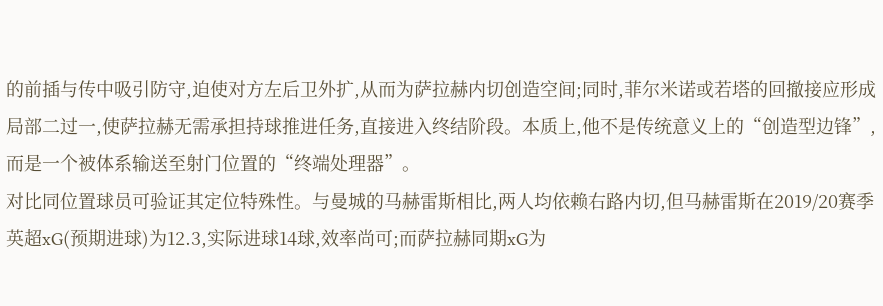的前插与传中吸引防守,迫使对方左后卫外扩,从而为萨拉赫内切创造空间;同时,菲尔米诺或若塔的回撤接应形成局部二过一,使萨拉赫无需承担持球推进任务,直接进入终结阶段。本质上,他不是传统意义上的“创造型边锋”,而是一个被体系输送至射门位置的“终端处理器”。
对比同位置球员可验证其定位特殊性。与曼城的马赫雷斯相比,两人均依赖右路内切,但马赫雷斯在2019/20赛季英超xG(预期进球)为12.3,实际进球14球,效率尚可;而萨拉赫同期xG为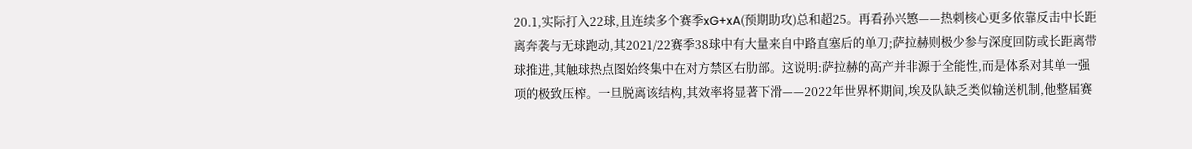20.1,实际打入22球,且连续多个赛季xG+xA(预期助攻)总和超25。再看孙兴慜——热刺核心更多依靠反击中长距离奔袭与无球跑动,其2021/22赛季38球中有大量来自中路直塞后的单刀;萨拉赫则极少参与深度回防或长距离带球推进,其触球热点图始终集中在对方禁区右肋部。这说明:萨拉赫的高产并非源于全能性,而是体系对其单一强项的极致压榨。一旦脱离该结构,其效率将显著下滑——2022年世界杯期间,埃及队缺乏类似输送机制,他整届赛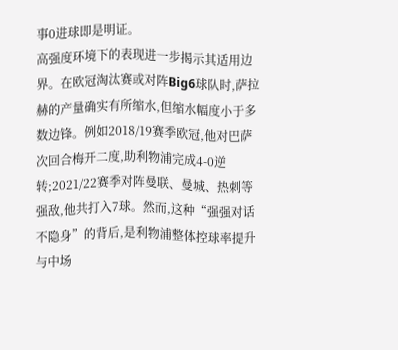事0进球即是明证。
高强度环境下的表现进一步揭示其适用边界。在欧冠淘汰赛或对阵Big6球队时,萨拉赫的产量确实有所缩水,但缩水幅度小于多数边锋。例如2018/19赛季欧冠,他对巴萨次回合梅开二度,助利物浦完成4-0逆转;2021/22赛季对阵曼联、曼城、热刺等强敌,他共打入7球。然而,这种“强强对话不隐身”的背后,是利物浦整体控球率提升与中场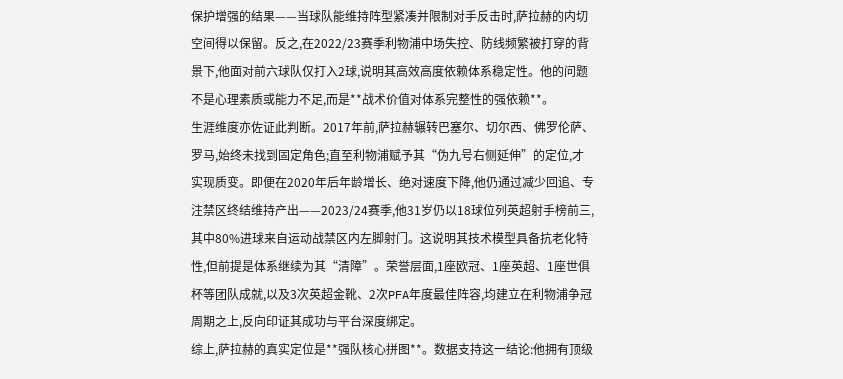保护增强的结果——当球队能维持阵型紧凑并限制对手反击时,萨拉赫的内切空间得以保留。反之,在2022/23赛季利物浦中场失控、防线频繁被打穿的背景下,他面对前六球队仅打入2球,说明其高效高度依赖体系稳定性。他的问题不是心理素质或能力不足,而是**战术价值对体系完整性的强依赖**。
生涯维度亦佐证此判断。2017年前,萨拉赫辗转巴塞尔、切尔西、佛罗伦萨、罗马,始终未找到固定角色;直至利物浦赋予其“伪九号右侧延伸”的定位,才实现质变。即便在2020年后年龄增长、绝对速度下降,他仍通过减少回追、专注禁区终结维持产出——2023/24赛季,他31岁仍以18球位列英超射手榜前三,其中80%进球来自运动战禁区内左脚射门。这说明其技术模型具备抗老化特性,但前提是体系继续为其“清障”。荣誉层面,1座欧冠、1座英超、1座世俱杯等团队成就,以及3次英超金靴、2次PFA年度最佳阵容,均建立在利物浦争冠周期之上,反向印证其成功与平台深度绑定。
综上,萨拉赫的真实定位是**强队核心拼图**。数据支持这一结论:他拥有顶级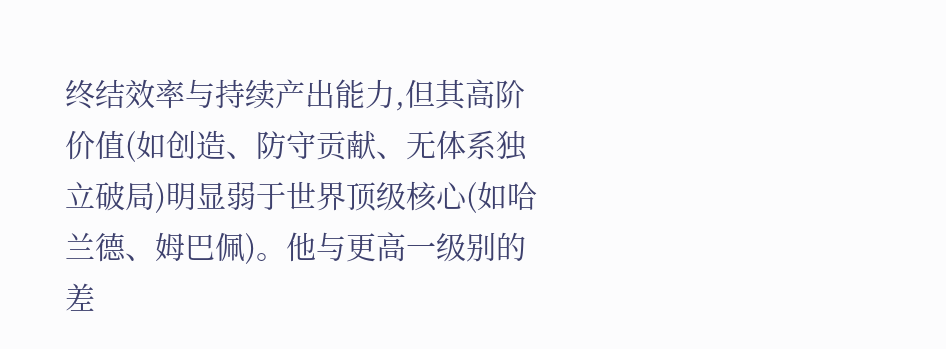终结效率与持续产出能力,但其高阶价值(如创造、防守贡献、无体系独立破局)明显弱于世界顶级核心(如哈兰德、姆巴佩)。他与更高一级别的差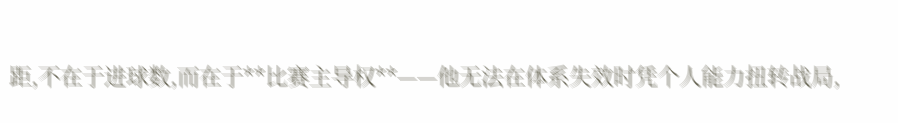距,不在于进球数,而在于**比赛主导权**——他无法在体系失效时凭个人能力扭转战局,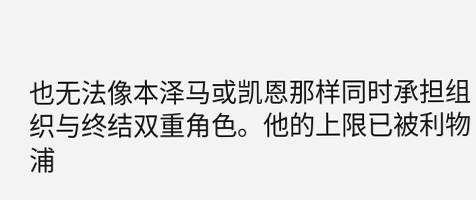也无法像本泽马或凯恩那样同时承担组织与终结双重角色。他的上限已被利物浦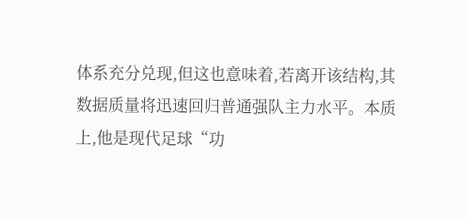体系充分兑现,但这也意味着,若离开该结构,其数据质量将迅速回归普通强队主力水平。本质上,他是现代足球“功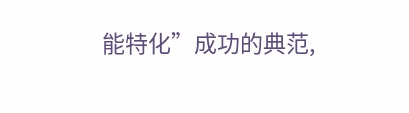能特化”成功的典范,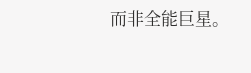而非全能巨星。